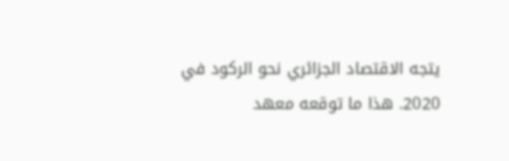يتجه الاقتصاد الجزائري نحو الركود في 2020. هذا ما توقعه معهد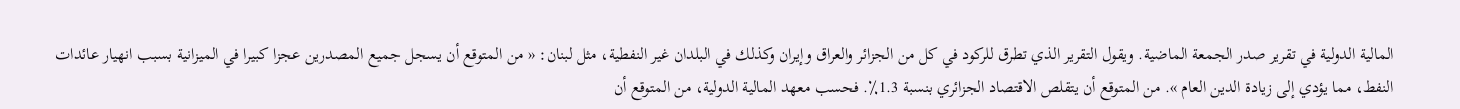المالية الدولية في تقرير صدر الجمعة الماضية. ويقول التقرير الذي تطرق للركود في كل من الجزائر والعراق وإيران وكذلك في البلدان غير النفطية، مثل لبنان: « من المتوقع أن يسجل جميع المصدرين عجزا كبيرا في الميزانية بسبب انهيار عائدات النفط، مما يؤدي إلى زيادة الدين العام ». من المتوقع أن يتقلص الاقتصاد الجزائري بنسبة 1.3٪. فحسب معهد المالية الدولية، من المتوقع أن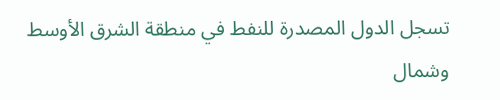تسجل الدول المصدرة للنفط في منطقة الشرق الأوسط وشمال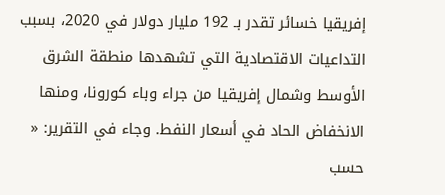إفريقيا خسائر تقدر بـ 192 مليار دولار في 2020، بسبب التداعيات الاقتصادية التي تشهدها منطقة الشرق الأوسط وشمال إفريقيا من جراء وباء كورونا، ومنها الانخفاض الحاد في أسعار النفط. وجاء في التقرير: « حسب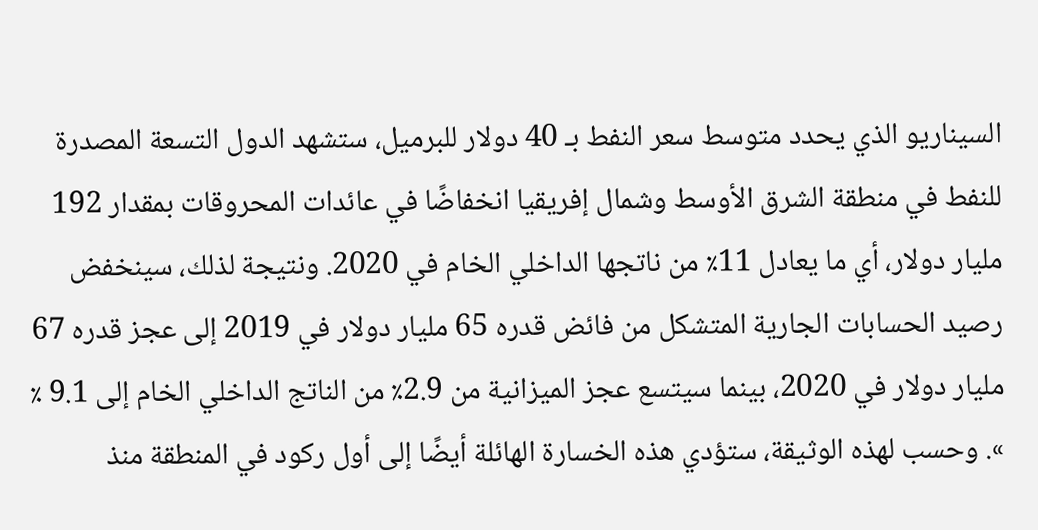السيناريو الذي يحدد متوسط سعر النفط بـ 40 دولار للبرميل، ستشهد الدول التسعة المصدرة للنفط في منطقة الشرق الأوسط وشمال إفريقيا انخفاضًا في عائدات المحروقات بمقدار 192 مليار دولار، أي ما يعادل 11٪ من ناتجها الداخلي الخام في 2020. ونتيجة لذلك، سينخفض رصيد الحسابات الجارية المتشكل من فائض قدره 65 مليار دولار في 2019 إلى عجز قدره 67 مليار دولار في 2020، بينما سيتسع عجز الميزانية من 2.9٪ من الناتج الداخلي الخام إلى 9.1 ٪ ». وحسب لهذه الوثيقة، ستؤدي هذه الخسارة الهائلة أيضًا إلى أول ركود في المنطقة منذ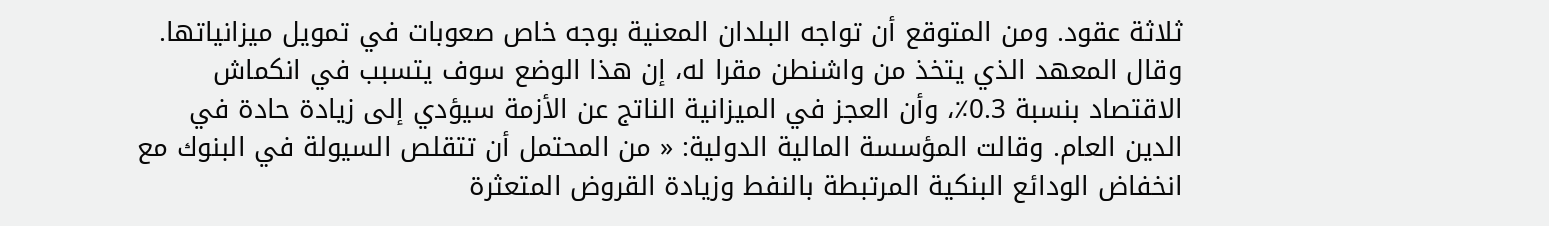ثلاثة عقود. ومن المتوقع أن تواجه البلدان المعنية بوجه خاص صعوبات في تمويل ميزانياتها. وقال المعهد الذي يتخذ من واشنطن مقرا له، إن هذا الوضع سوف يتسبب في انكماش الاقتصاد بنسبة 0.3٪، وأن العجز في الميزانية الناتج عن الأزمة سيؤدي إلى زيادة حادة في الدين العام. وقالت المؤسسة المالية الدولية: « من المحتمل أن تتقلص السيولة في البنوك مع انخفاض الودائع البنكية المرتبطة بالنفط وزيادة القروض المتعثرة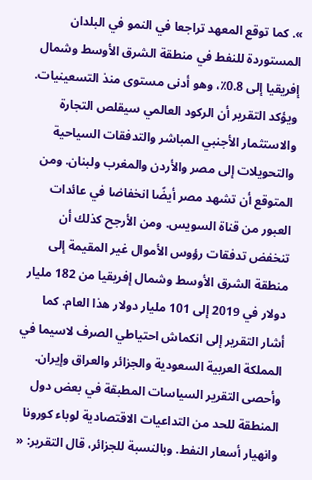». كما توقع المعهد تراجعا في النمو في البلدان المستوردة للنفط في منطقة الشرق الأوسط وشمال إفريقيا إلى 0.8٪، وهو أدنى مستوى منذ التسعينيات. ويؤكد التقرير أن الركود العالمي سيقلص التجارة والاستثمار الأجنبي المباشر والتدفقات السياحية والتحويلات إلى مصر والأردن والمغرب ولبنان. ومن المتوقع أن تشهد مصر أيضًا انخفاضا في عائدات العبور من قناة السويس. ومن الأرجح كذلك أن تنخفض تدفقات رؤوس الأموال غير المقيمة إلى منطقة الشرق الأوسط وشمال إفريقيا من 182 مليار دولار في 2019 إلى 101 مليار دولار هذا العام. كما أشار التقرير إلى انكماش احتياطي الصرف لاسيما في المملكة العربية السعودية والجزائر والعراق وإيران. وأحصى التقرير السياسات المطبقة في بعض دول المنطقة للحد من التداعيات الاقتصادية لوباء كورونا وانهيار أسعار النفط. وبالنسبة للجزائر، قال التقرير: «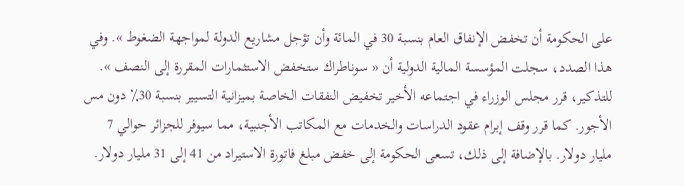على الحكومة أن تخفض الإنفاق العام بنسبة 30 في المائة وأن تؤجل مشاريع الدولة لمواجهة الضغوط ». وفي هذا الصدد، سجلت المؤسسة المالية الدولية أن « سوناطراك ستخفض الاستثمارات المقررة إلى النصف ». للتذكير، قرر مجلس الوزراء في اجتماعه الأخير تخفيض النفقات الخاصة بميزانية التسيير بنسبة 30٪ دون مس الأجور. كما قرر وقف إبرام عقود الدراسات والخدمات مع المكاتب الأجنبية، مما سيوفر للجزائر حوالي 7 مليار دولار. بالإضافة إلى ذلك، تسعى الحكومة إلى خفض مبلغ فاتورة الاستيراد من 41 إلى 31 مليار دولار.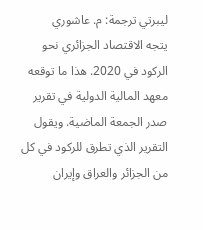ليبرتي ترجمة: م. عاشوري
يتجه الاقتصاد الجزائري نحو الركود في 2020. هذا ما توقعه معهد المالية الدولية في تقرير صدر الجمعة الماضية. ويقول التقرير الذي تطرق للركود في كل من الجزائر والعراق وإيران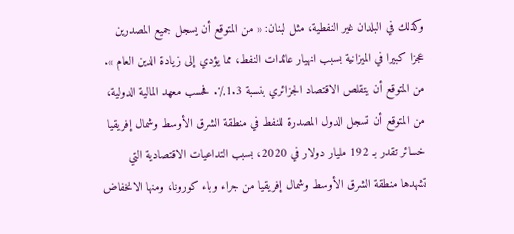وكذلك في البلدان غير النفطية، مثل لبنان: « من المتوقع أن يسجل جميع المصدرين عجزا كبيرا في الميزانية بسبب انهيار عائدات النفط، مما يؤدي إلى زيادة الدين العام ». من المتوقع أن يتقلص الاقتصاد الجزائري بنسبة 1.3٪. فحسب معهد المالية الدولية، من المتوقع أن تسجل الدول المصدرة للنفط في منطقة الشرق الأوسط وشمال إفريقيا خسائر تقدر بـ 192 مليار دولار في 2020، بسبب التداعيات الاقتصادية التي تشهدها منطقة الشرق الأوسط وشمال إفريقيا من جراء وباء كورونا، ومنها الانخفاض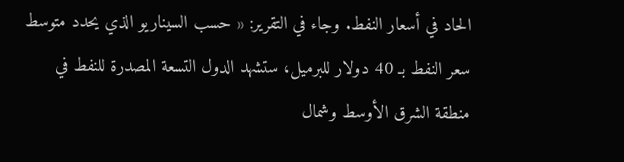الحاد في أسعار النفط. وجاء في التقرير: « حسب السيناريو الذي يحدد متوسط سعر النفط بـ 40 دولار للبرميل، ستشهد الدول التسعة المصدرة للنفط في منطقة الشرق الأوسط وشمال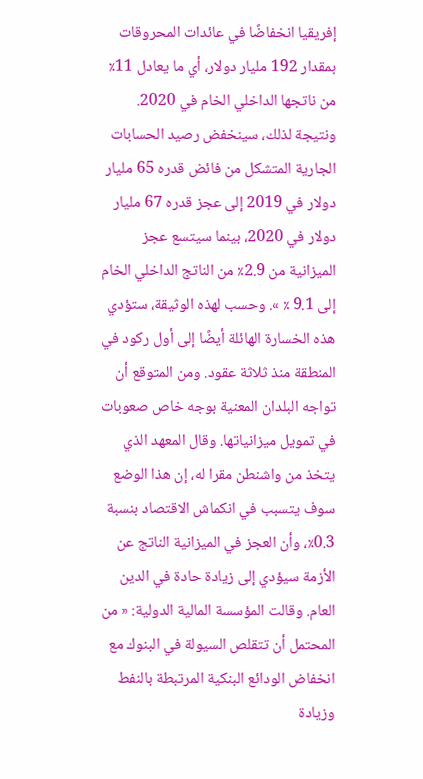إفريقيا انخفاضًا في عائدات المحروقات بمقدار 192 مليار دولار، أي ما يعادل 11٪ من ناتجها الداخلي الخام في 2020. ونتيجة لذلك، سينخفض رصيد الحسابات الجارية المتشكل من فائض قدره 65 مليار دولار في 2019 إلى عجز قدره 67 مليار دولار في 2020، بينما سيتسع عجز الميزانية من 2.9٪ من الناتج الداخلي الخام إلى 9.1 ٪ ». وحسب لهذه الوثيقة، ستؤدي هذه الخسارة الهائلة أيضًا إلى أول ركود في المنطقة منذ ثلاثة عقود. ومن المتوقع أن تواجه البلدان المعنية بوجه خاص صعوبات في تمويل ميزانياتها. وقال المعهد الذي يتخذ من واشنطن مقرا له، إن هذا الوضع سوف يتسبب في انكماش الاقتصاد بنسبة 0.3٪، وأن العجز في الميزانية الناتج عن الأزمة سيؤدي إلى زيادة حادة في الدين العام. وقالت المؤسسة المالية الدولية: « من المحتمل أن تتقلص السيولة في البنوك مع انخفاض الودائع البنكية المرتبطة بالنفط وزيادة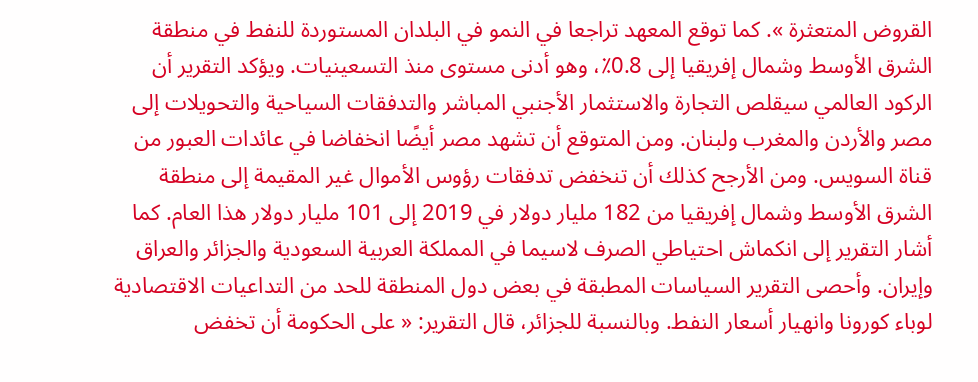القروض المتعثرة ». كما توقع المعهد تراجعا في النمو في البلدان المستوردة للنفط في منطقة الشرق الأوسط وشمال إفريقيا إلى 0.8٪، وهو أدنى مستوى منذ التسعينيات. ويؤكد التقرير أن الركود العالمي سيقلص التجارة والاستثمار الأجنبي المباشر والتدفقات السياحية والتحويلات إلى مصر والأردن والمغرب ولبنان. ومن المتوقع أن تشهد مصر أيضًا انخفاضا في عائدات العبور من قناة السويس. ومن الأرجح كذلك أن تنخفض تدفقات رؤوس الأموال غير المقيمة إلى منطقة الشرق الأوسط وشمال إفريقيا من 182 مليار دولار في 2019 إلى 101 مليار دولار هذا العام. كما أشار التقرير إلى انكماش احتياطي الصرف لاسيما في المملكة العربية السعودية والجزائر والعراق وإيران. وأحصى التقرير السياسات المطبقة في بعض دول المنطقة للحد من التداعيات الاقتصادية لوباء كورونا وانهيار أسعار النفط. وبالنسبة للجزائر، قال التقرير: « على الحكومة أن تخفض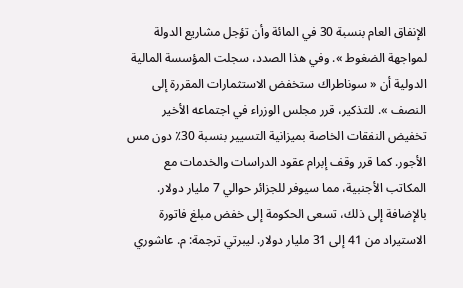الإنفاق العام بنسبة 30 في المائة وأن تؤجل مشاريع الدولة لمواجهة الضغوط ». وفي هذا الصدد، سجلت المؤسسة المالية الدولية أن « سوناطراك ستخفض الاستثمارات المقررة إلى النصف ». للتذكير، قرر مجلس الوزراء في اجتماعه الأخير تخفيض النفقات الخاصة بميزانية التسيير بنسبة 30٪ دون مس الأجور. كما قرر وقف إبرام عقود الدراسات والخدمات مع المكاتب الأجنبية، مما سيوفر للجزائر حوالي 7 مليار دولار. بالإضافة إلى ذلك، تسعى الحكومة إلى خفض مبلغ فاتورة الاستيراد من 41 إلى 31 مليار دولار. ليبرتي ترجمة: م. عاشوري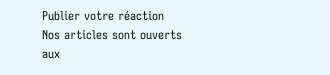Publier votre réaction
Nos articles sont ouverts aux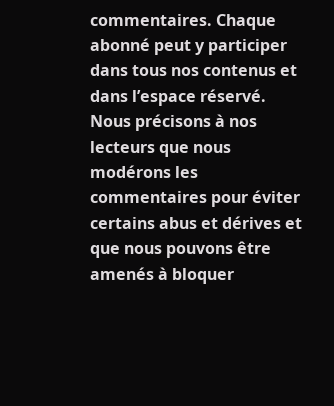commentaires. Chaque abonné peut y participer dans tous nos contenus et dans l’espace réservé. Nous précisons à nos lecteurs que nous modérons les commentaires pour éviter certains abus et dérives et que nous pouvons être amenés à bloquer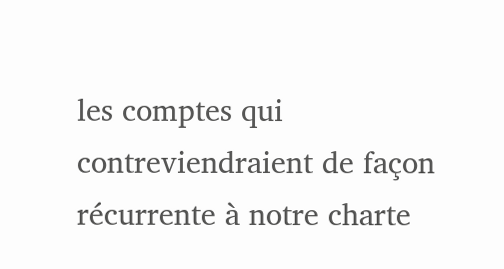les comptes qui contreviendraient de façon récurrente à notre charte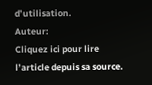d’utilisation.
Auteur:
Cliquez ici pour lire l’article depuis sa source.